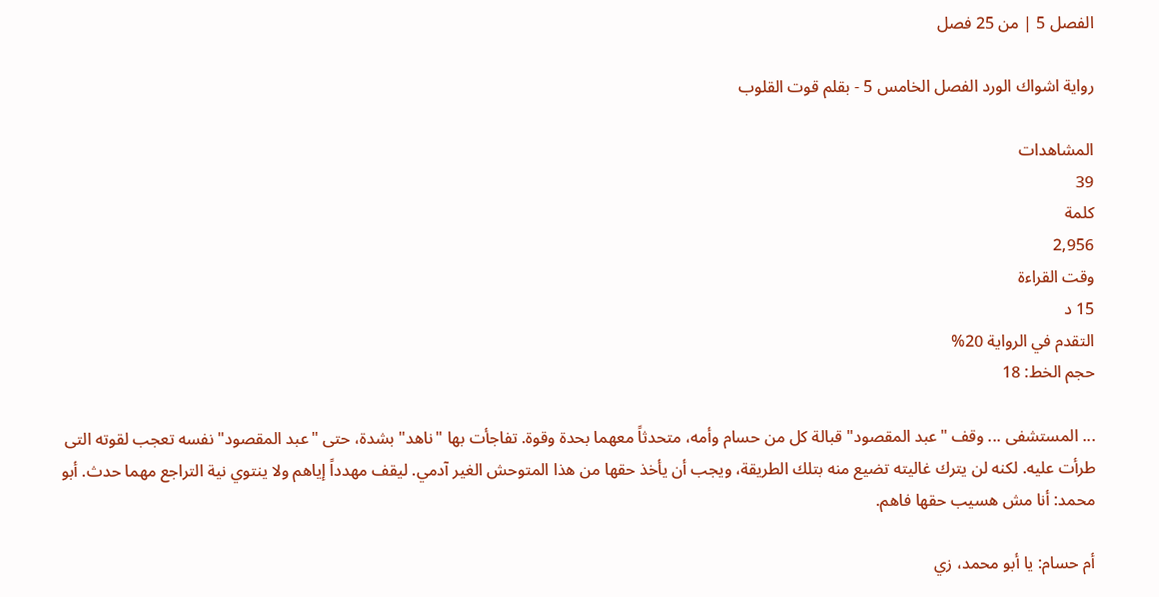الفصل 5 | من 25 فصل

رواية اشواك الورد الفصل الخامس 5 - بقلم قوت القلوب

المشاهدات
39
كلمة
2,956
وقت القراءة
15 د
التقدم في الرواية 20%
حجم الخط: 18

... المستشفى ... وقف "عبد المقصود" قبالة كل من حسام وأمه، متحدثاً معهما بحدة وقوة. تفاجأت بها "ناهد" بشدة، حتى "عبد المقصود" نفسه تعجب لقوته التى طرأت عليه. لكنه لن يترك غاليته تضيع منه بتلك الطريقة، ويجب أن يأخذ حقها من هذا المتوحش الغير آدمي. ليقف مهدداً إياهم ولا ينتوي نية التراجع مهما حدث. أبو محمد: أنا مش هسيب حقها فاهم.

أم حسام: يا أبو محمد، زي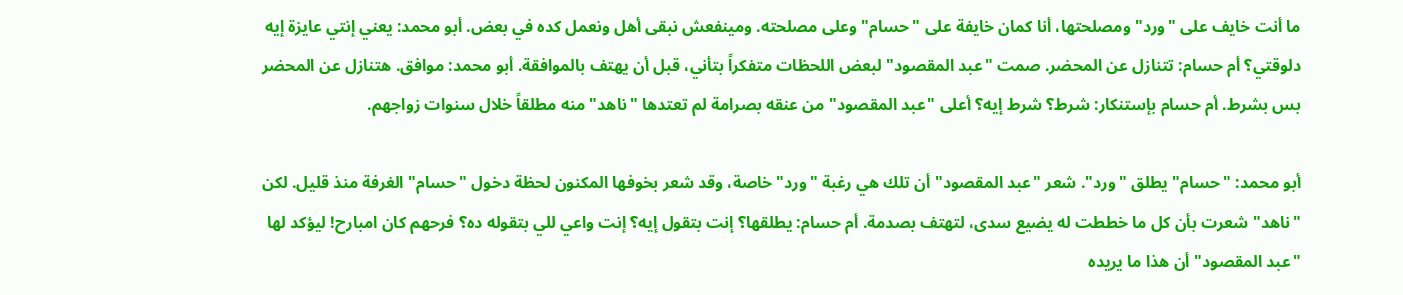ما أنت خايف على "ورد" ومصلحتها، أنا كمان خايفة على "حسام" وعلى مصلحته. ومينفعش نبقى أهل ونعمل كده في بعض. أبو محمد: يعني إنتي عايزة إيه دلوقتي؟ أم حسام: تتنازل عن المحضر. صمت "عبد المقصود" لبعض اللحظات متفكراً بتأني، قبل أن يهتف بالموافقة. أبو محمد: موافق. هتنازل عن المحضر بس بشرط. أم حسام بإستنكار: شرط؟ شرط إيه؟ أعلى "عبد المقصود" من عنقه بصرامة لم تعتدها "ناهد" منه مطلقاً خلال سنوات زواجهم.

أبو محمد: "حسام" يطلق "ورد". شعر "عبد المقصود" أن تلك هي رغبة "ورد" خاصة، وقد شعر بخوفها المكنون لحظة دخول "حسام" الغرفة منذ قليل. لكن "ناهد" شعرت بأن كل ما خططت له يضيع سدى، لتهتف بصدمة. أم حسام: يطلقها؟ إنت بتقول إيه؟ إنت واعي للي بتقوله ده؟ فرحهم كان امبارح! ليؤكد لها "عبد المقصود" أن هذا ما يريده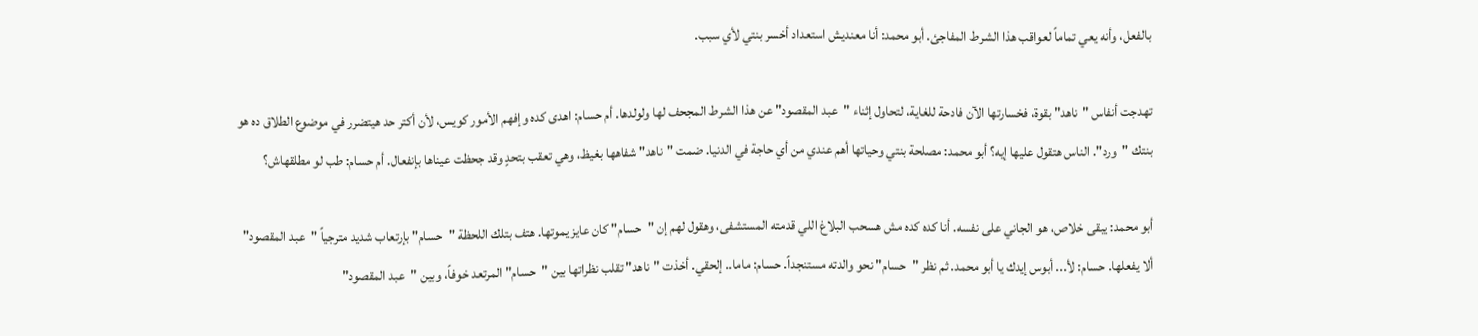بالفعل، وأنه يعي تماماً لعواقب هذا الشرط المفاجئ. أبو محمد: أنا معنديش استعداد أخسر بنتي لأي سبب.

تهدجت أنفاس "ناهد" بقوة، فخسارتها الآن فادحة للغاية، لتحاول إثناء "عبد المقصود" عن هذا الشرط المجحف لها ولولدها. أم حسام: اهدى كده وإفهم الأمور كويس، لأن أكتر حد هيتضرر في موضوع الطلاق ده هو بنتك "ورد". الناس هتقول عليها إيه؟ أبو محمد: مصلحة بنتي وحياتها أهم عندي من أي حاجة في الدنيا. ضمت "ناهد" شفاهها بغيظ، وهي تعقب بتحدٍ وقد جحظت عيناها بإنفعال. أم حسام: طب لو مطلقهاش؟

أبو محمد: يبقى خلاص، هو الجاني على نفسه. أنا كده كده مش هسحب البلاغ اللي قدمته المستشفى، وهقول لهم إن "حسام" كان عايز يموتها. هتف بتلك اللحظة "حسام" بإرتعاب شديد مترجياً "عبد المقصود" ألا يفعلها. حسام: لأ... أبوس إيدك يا أبو محمد. ثم نظر "حسام" نحو والدته مستنجداً. حسام: ماما.. إلحقي. أخذت "ناهد" تقلب نظراتها بين "حسام" المرتعد خوفاً، وبين "عبد المقصود"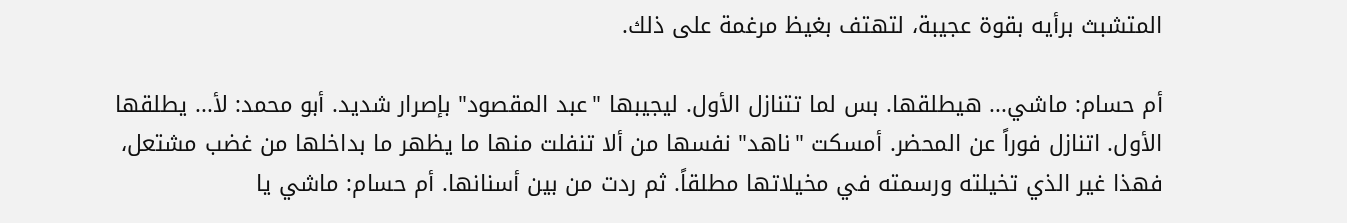المتشبث برأيه بقوة عجيبة، لتهتف بغيظ مرغمة على ذلك.

أم حسام: ماشي... هيطلقها. بس لما تتنازل الأول. ليجيبها "عبد المقصود" بإصرار شديد. أبو محمد: لأ... يطلقها الأول. اتنازل فوراً عن المحضر. أمسكت "ناهد" نفسها من ألا تنفلت منها ما يظهر ما بداخلها من غضب مشتعل، فهذا غير الذي تخيلته ورسمته في مخيلاتها مطلقاً. ثم ردت من بين أسنانها. أم حسام: ماشي يا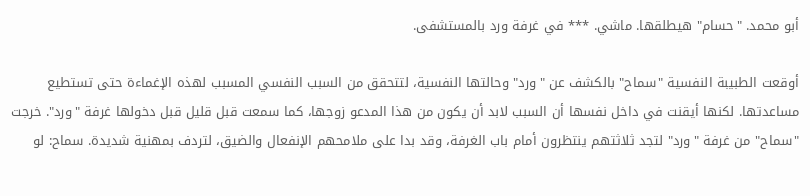أبو محمد. "حسام" هيطلقها. ماشي. *** في غرفة ورد بالمستشفى.

أوقعت الطبيبة النفسية "سماح" بالكشف عن "ورد" وحالتها النفسية، لتتحقق من السبب النفسي المسبب لهذه الإغماءة حتى تستطيع مساعدتها. لكنها أيقنت في داخل نفسها أن السبب لابد أن يكون من هذا المدعو زوجها، كما سمعت قبل قليل قبل دخولها غرفة "ورد". خرجت "سماح" من غرفة "ورد" لتجد ثلاثتهم ينتظرون أمام باب الغرفة، وقد بدا على ملامحهم الإنفعال والضيق، لتردف بمهنية شديدة. سماح: لو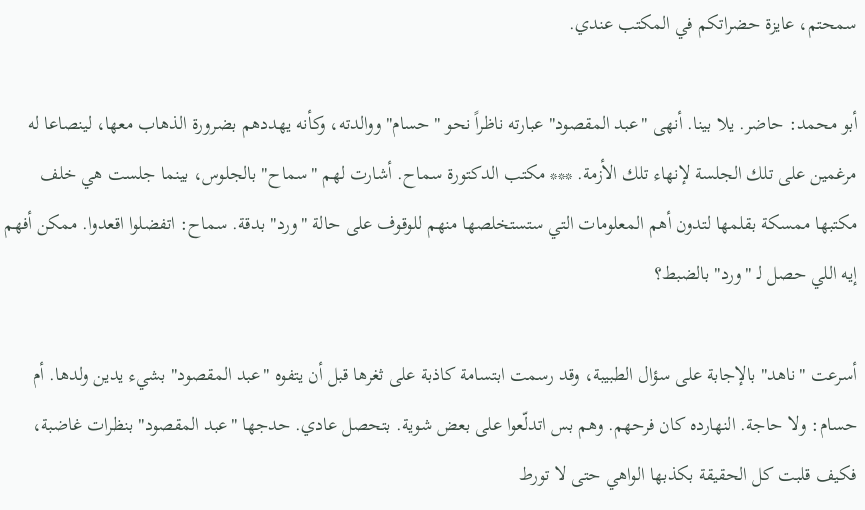سمحتم، عايزة حضراتكم في المكتب عندي.

أبو محمد: حاضر. يلا بينا. أنهى "عبد المقصود" عبارته ناظراً نحو "حسام" ووالدته، وكأنه يهددهم بضرورة الذهاب معها، لينصاعا له مرغمين على تلك الجلسة لإنهاء تلك الأزمة. *** مكتب الدكتورة سماح. أشارت لهم "سماح" بالجلوس، بينما جلست هي خلف مكتبها ممسكة بقلمها لتدون أهم المعلومات التي ستستخلصها منهم للوقوف على حالة "ورد" بدقة. سماح: اتفضلوا اقعدوا. ممكن أفهم إيه اللي حصل لـ "ورد" بالضبط؟

أسرعت "ناهد" بالإجابة على سؤال الطبيبة، وقد رسمت ابتسامة كاذبة على ثغرها قبل أن يتفوه "عبد المقصود" بشيء يدين ولدها. أم حسام: ولا حاجة. النهارده كان فرحهم. وهم بس اتدلّعوا على بعض شوية. بتحصل عادي. حدجها "عبد المقصود" بنظرات غاضبة، فكيف قلبت كل الحقيقة بكذبها الواهي حتى لا تورط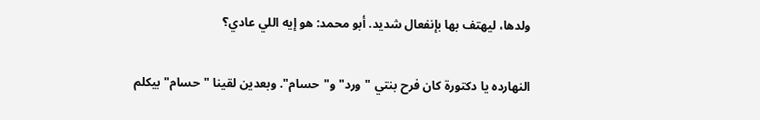ولدها، ليهتف بها بإنفعال شديد. أبو محمد: هو إيه اللي عادي؟

النهارده يا دكتورة كان فرح بنتي "ورد" و"حسام". وبعدين لقينا "حسام" بيكلم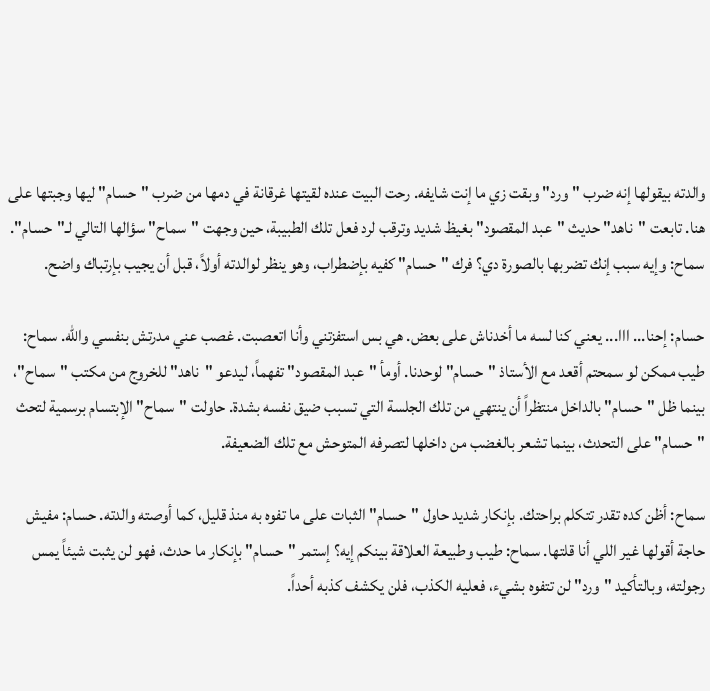والدته بيقولها إنه ضرب "ورد" وبقت زي ما إنت شايفه. رحت البيت عنده لقيتها غرقانة في دمها من ضرب "حسام" ليها وجبتها على هنا. تابعت "ناهد" حديث "عبد المقصود" بغيظ شديد وترقب لرد فعل تلك الطبيبة، حين وجهت "سماح" سؤالها التالي لـ"حسام". سماح: وإيه سبب إنك تضربها بالصورة دي؟ فرك "حسام" كفيه بإضطراب، وهو ينظر لوالدته أولاً، قبل أن يجيب بإرتباك واضح.

حسام: إحنا... ااا... يعني كنا لسه ما أخدناش على بعض. هي بس استفزتني وأنا اتعصبت. غصب عني مدرتش بنفسي والله. سماح: طيب ممكن لو سمحتم أقعد مع الأستاذ "حسام" لوحدنا. أومأ "عبد المقصود" تفهماً، ليدعو "ناهد" للخروج من مكتب "سماح"، بينما ظل "حسام" بالداخل منتظراً أن ينتهي من تلك الجلسة التي تسبب ضيق نفسه بشدة. حاولت "سماح" الإبتسام برسمية لتحث "حسام" على التحدث، بينما تشعر بالغضب من داخلها لتصرفه المتوحش مع تلك الضعيفة.

سماح: أظن كده تقدر تتكلم براحتك. بإنكار شديد حاول "حسام" الثبات على ما تفوه به منذ قليل، كما أوصته والدته. حسام: مفيش حاجة أقولها غير اللي أنا قلتها. سماح: طيب وطبيعة العلاقة بينكم إيه؟ إستمر "حسام" بإنكار ما حدث، فهو لن يثبت شيئاً يمس رجولته، وبالتأكيد "ورد" لن تتفوه بشيء، فعليه الكذب، فلن يكشف كذبه أحداً.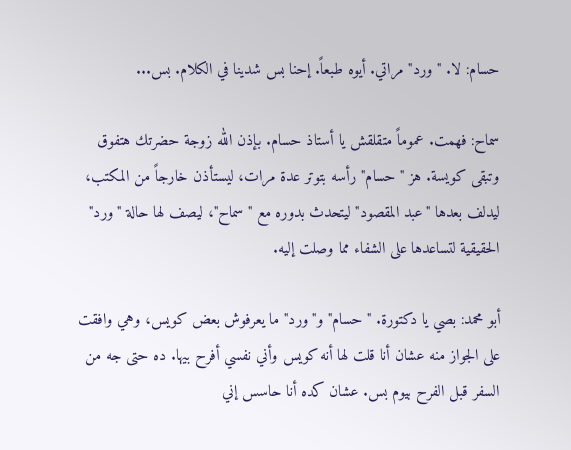حسام: لا. "ورد" مراتي. أيوه طبعاً. إحنا بس شدينا في الكلام. بس...

سماح: فهمت. عموماً متقلقش يا أستاذ حسام. بإذن الله زوجة حضرتك هتفوق وتبقى كويسة. هز "حسام" رأسه بتوتر عدة مرات، ليستأذن خارجاً من المكتب، ليدلف بعدها "عبد المقصود" ليتحدث بدوره مع "سماح"، ليصف لها حالة "ورد" الحقيقية لتساعدها على الشفاء مما وصلت إليه.

أبو محمد: بصي يا دكتورة. "حسام" و"ورد" ما يعرفوش بعض كويس، وهي وافقت على الجواز منه عشان أنا قلت لها أنه كويس وأني نفسي أفرح بيها. ده حتى جه من السفر قبل الفرح بيوم بس. عشان كده أنا حاسس إني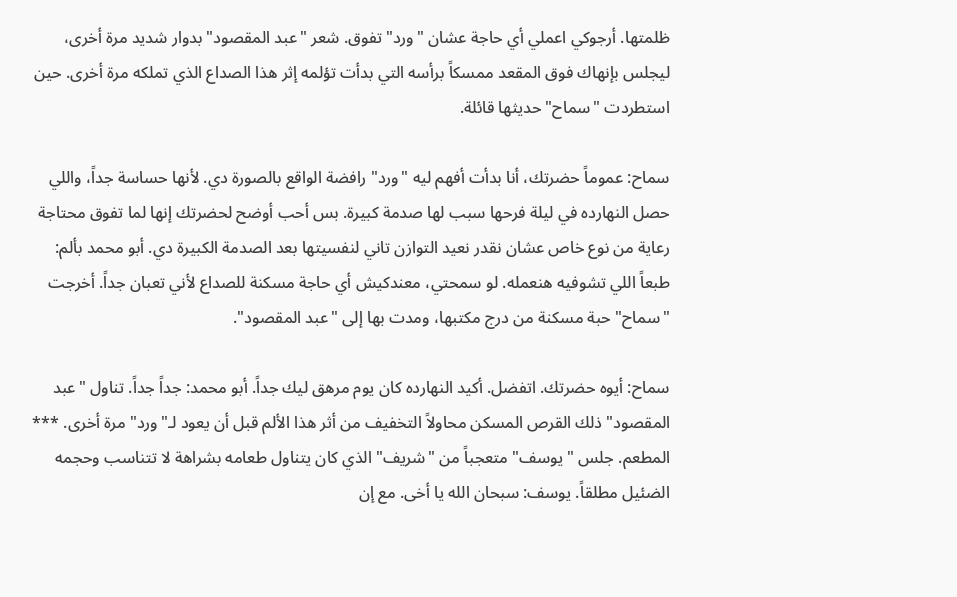ظلمتها. أرجوكي اعملي أي حاجة عشان "ورد" تفوق. شعر "عبد المقصود" بدوار شديد مرة أخرى، ليجلس بإنهاك فوق المقعد ممسكاً برأسه التي بدأت تؤلمه إثر هذا الصداع الذي تملكه مرة أخرى. حين استطردت "سماح" حديثها قائلة.

سماح: عموماً حضرتك، أنا بدأت أفهم ليه "ورد" رافضة الواقع بالصورة دي. لأنها حساسة جداً، واللي حصل النهارده في ليلة فرحها سبب لها صدمة كبيرة. بس أحب أوضح لحضرتك إنها لما تفوق محتاجة رعاية من نوع خاص عشان نقدر نعيد التوازن تاني لنفسيتها بعد الصدمة الكبيرة دي. أبو محمد بألم: طبعاً اللي تشوفيه هنعمله. لو سمحتي، معندكيش أي حاجة مسكنة للصداع لأني تعبان جداً. أخرجت "سماح" حبة مسكنة من درج مكتبها، ومدت بها إلى "عبد المقصود".

سماح: أيوه حضرتك. اتفضل. أكيد النهارده كان يوم مرهق ليك جداً. أبو محمد: جداً جداً. تناول "عبد المقصود" ذلك القرص المسكن محاولاً التخفيف من أثر هذا الألم قبل أن يعود لـ"ورد" مرة أخرى. *** المطعم. جلس "يوسف" متعجباً من "شريف" الذي كان يتناول طعامه بشراهة لا تتناسب وحجمه الضئيل مطلقاً. يوسف: سبحان الله يا أخى. مع إن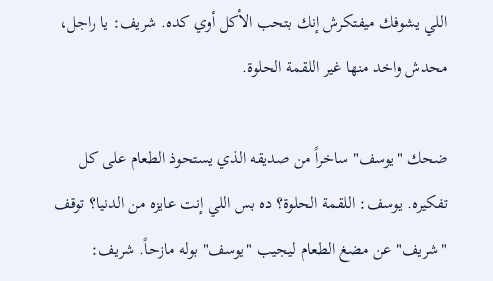اللي يشوفك ميفتكرش إنك بتحب الأكل أوي كده. شريف: يا راجل، محدش واخد منها غير اللقمة الحلوة.

ضحك "يوسف" ساخراً من صديقه الذي يستحوذ الطعام على كل تفكيره. يوسف: اللقمة الحلوة؟ ده بس اللي إنت عايزه من الدنيا؟ توقف "شريف" عن مضغ الطعام ليجيب "يوسف" بوله مازحاً. شريف: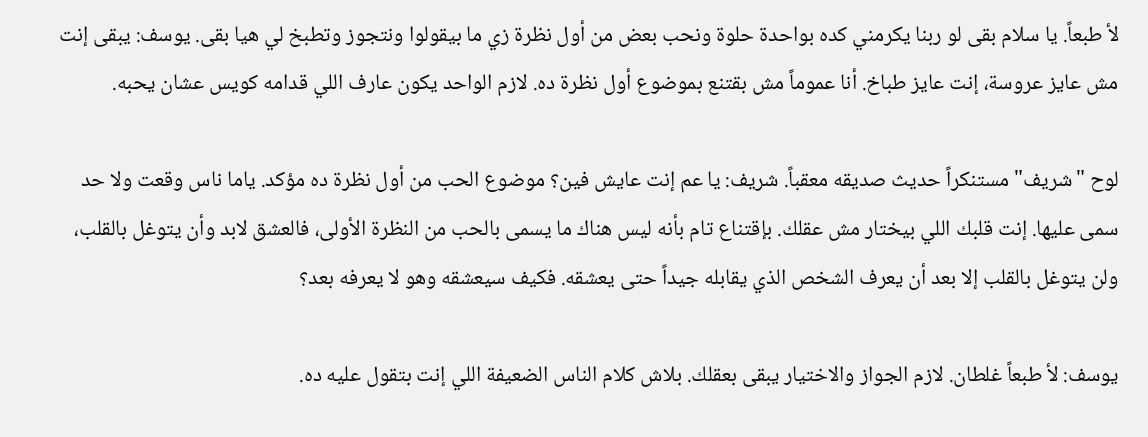لأ طبعاً. يا سلام بقى لو ربنا يكرمني كده بواحدة حلوة ونحب بعض من أول نظرة زي ما بيقولوا ونتجوز وتطبخ لي هيا بقى. يوسف: يبقى إنت مش عايز عروسة، إنت عايز طباخ. أنا عموماً مش بقتنع بموضوع أول نظرة ده. لازم الواحد يكون عارف اللي قدامه كويس عشان يحبه.

لوح "شريف" مستنكراً حديث صديقه معقباً. شريف: يا عم إنت عايش فين؟ موضوع الحب من أول نظرة ده مؤكد. ياما ناس وقعت ولا حد سمى عليها. إنت قلبك اللي بيختار مش عقلك. بإقتناع تام بأنه ليس هناك ما يسمى بالحب من النظرة الأولى، فالعشق لابد وأن يتوغل بالقلب، ولن يتوغل بالقلب إلا بعد أن يعرف الشخص الذي يقابله جيداً حتى يعشقه. فكيف سيعشقه وهو لا يعرفه بعد؟

يوسف: لأ طبعاً غلطان. لازم الجواز والاختيار يبقى بعقلك. بلاش كلام الناس الضعيفة اللي إنت بتقول عليه ده.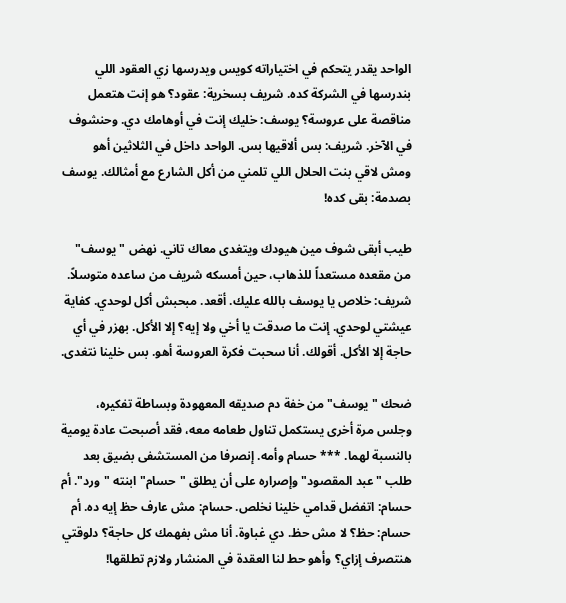الواحد يقدر يتحكم في اختياراته كويس ويدرسها زي العقود اللي بندرسها في الشركة كده. شريف بسخرية: عقود؟ هو إنت هتعمل مناقصة على عروسة؟ يوسف: خليك إنت في أوهامك دي. وحنشوف في الآخر. شريف: بس ألاقيها بس. الواحد داخل في الثلاثين أهو ومش لاقي بنت الحلال اللي تلمني من أكل الشارع مع أمثالك. يوسف بصدمة: بقى كده!

طيب أبقى شوف مين هيودك ويتغدى معاك تاني. نهض "يوسف" من مقعده مستعداً للذهاب، حين أمسكه شريف من ساعده متوسلاً. شريف: خلاص يا يوسف بالله عليك. أقعد. مبحبش أكل لوحدي. كفاية عيشتي لوحدي. إنت ما صدقت يا أخي ولا إيه؟ إلا الأكل. بهزر في أي حاجة إلا الأكل. أقولك. أنا سحبت فكرة العروسة أهو. بس خلينا نتغدى.

ضحك "يوسف" من خفة دم صديقه المعهودة وبساطة تفكيره، وجلس مرة أخرى يستكمل تناول طعامه معه، فقد أصبحت عادة يومية بالنسبة لهما. *** حسام وأمه. إنصرفا من المستشفى بضيق بعد طلب "عبد المقصود" وإصراره على أن يطلق "حسام" ابنته "ورد". أم حسام: اتفضل قدامي خلينا نخلص. حسام: مش عارف حظ إيه ده. أم حسام: حظ؟ لا مش حظ. دي غباوة. أنا مش بفهمك كل حاجة؟ دلوقتي هنتصرف إزاي؟ وأهو حط لنا العقدة في المنشار ولازم تطلقها!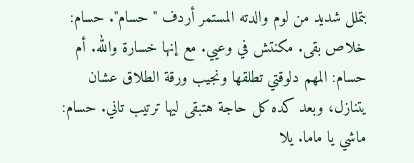بتملل شديد من لوم والدته المستمر أردف "حسام". حسام: خلاص بقى. مكنتش في وعيي. مع إنها خسارة والله. أم حسام: المهم دلوقتي تطلقها ونجيب ورقة الطلاق عشان يتنازل، وبعد كده كل حاجة هتبقى ليها ترتيب تاني. حسام: ماشي يا ماما. يلا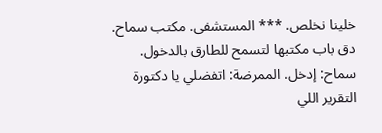خلينا نخلص. *** المستشفى. مكتب سماح. دق باب مكتبها لتسمح للطارق بالدخول. سماح: إدخل. الممرضة: اتفضلي يا دكتورة التقرير اللي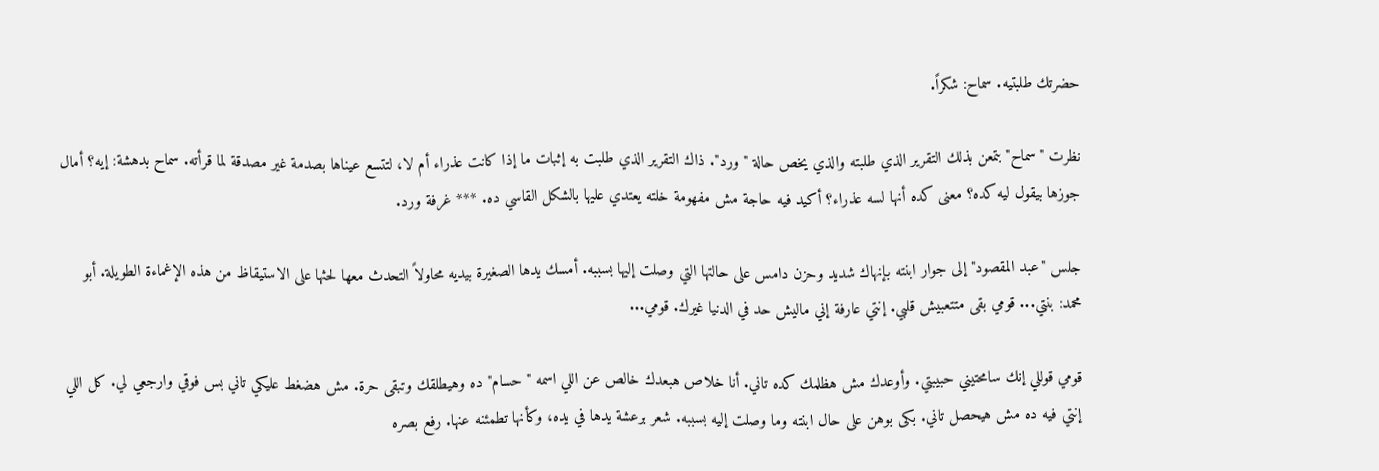حضرتك طلبتيه. سماح: شكراً.

نظرت "سماح" بتمعن بذلك التقرير الذي طلبته والذي يخص حالة "ورد". ذاك التقرير الذي طلبت به إثبات ما إذا كانت عذراء أم لا، لتتسع عيناها بصدمة غير مصدقة لما قرأته. سماح بدهشة: إيه؟ أمال جوزها بيقول ليه كده؟ معنى كده أنها لسه عذراء؟ أكيد فيه حاجة مش مفهومة خلته يعتدي عليها بالشكل القاسي ده. *** غرفة ورد.

جلس "عبد المقصود" إلى جوار ابنته بإنهاك شديد وحزن دامس على حالتها التي وصلت إليها بسببه. أمسك يدها الصغيرة بيديه محاولاً التحدث معها لحثها على الاستيقاظ من هذه الإغماءة الطويلة. أبو محمد: بنتي... قومي بقى متتعبيش قلبي. إنتي عارفة إني ماليش حد في الدنيا غيرك. قومي...

قومي قوللي إنك سامحتيني حبيبتي. وأوعدك مش هظلمك كده تاني. أنا خلاص هبعدك خالص عن اللي اسمه "حسام" ده وهيطلقك وتبقى حرة. مش هضغط عليكي تاني بس فوقي وارجعي لي. كل اللي إنتي فيه ده مش هيحصل تاني. بكى بوهن على حال ابنته وما وصلت إليه بسببه. شعر برعشة يدها في يده، وكأنها تطمئنه عنها. رفع بصره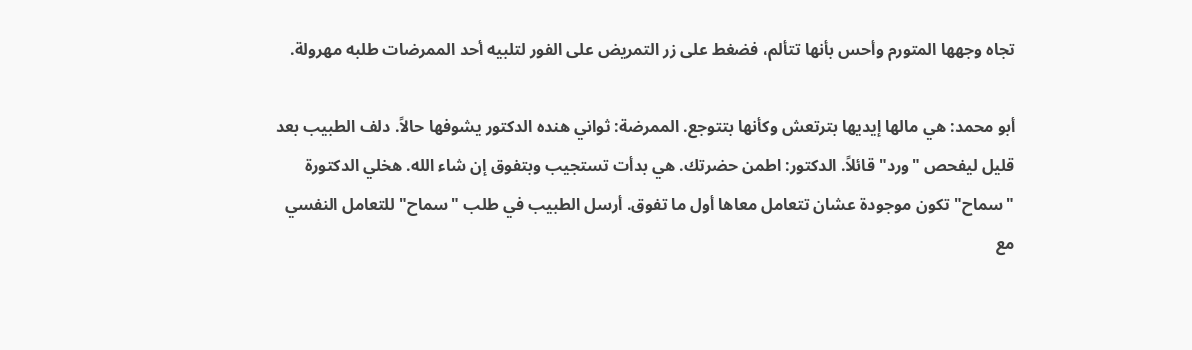تجاه وجهها المتورم وأحس بأنها تتألم، فضغط على زر التمريض على الفور لتلبيه أحد الممرضات طلبه مهرولة.

أبو محمد: هي مالها إيديها بترتعش وكأنها بتتوجع. الممرضة: ثواني هنده الدكتور يشوفها حالاً. دلف الطبيب بعد قليل ليفحص "ورد" قائلاً. الدكتور: اطمن حضرتك. هي بدأت تستجيب وبتفوق إن شاء الله. هخلي الدكتورة "سماح" تكون موجودة عشان تتعامل معاها أول ما تفوق. أرسل الطبيب في طلب "سماح" للتعامل النفسي مع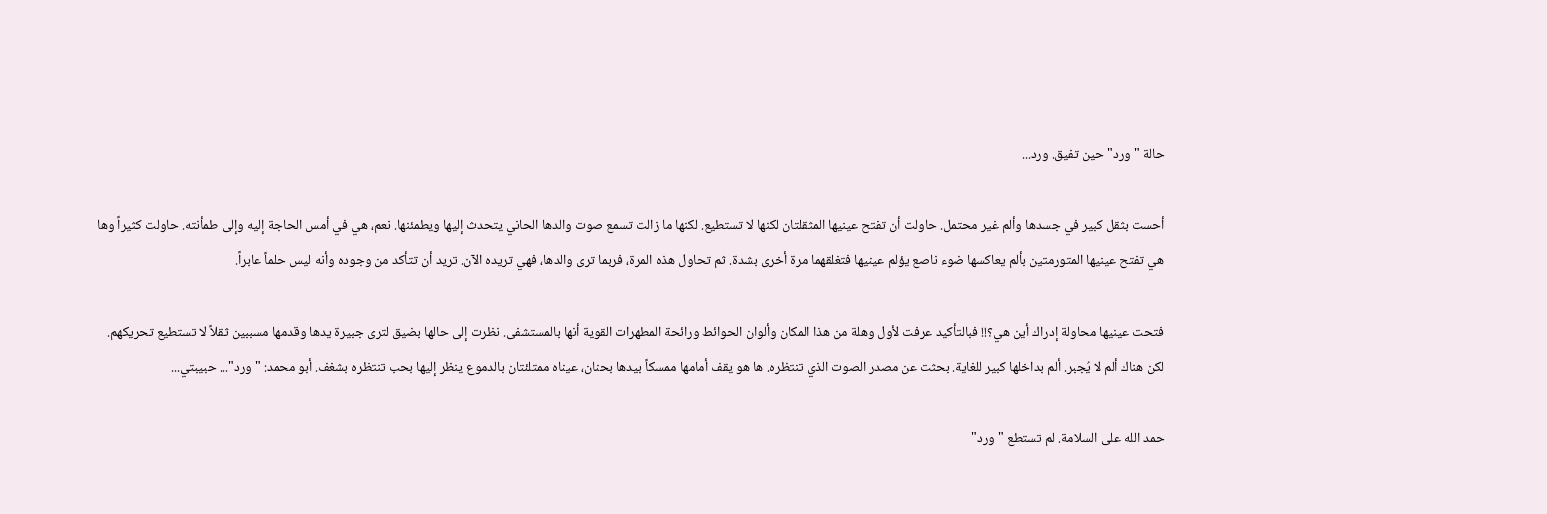حالة "ورد" حين تفيق. ورد...

أحست بثقل كبير في جسدها وألم غير محتمل. حاولت أن تفتح عينيها المثقلتان لكنها لا تستطيع. لكنها ما زالت تسمع صوت والدها الحاني يتحدث إليها ويطمئنها. نعم، هي في أمس الحاجة إليه وإلى طمأنته. حاولت كثيراً وها هي تفتح عينيها المتورمتين بألم يعاكسها ضوء ناصع يؤلم عينيها فتغلقهما مرة أخرى بشدة. ثم تحاول هذه المرة، فربما ترى والدها، فهي تريده الآن. تريد أن تتأكد من وجوده وأنه ليس حلماً عابراً.

فتحت عينيها محاولة إدراك أين هي؟!! فبالتأكيد عرفت لأول وهلة من هذا المكان وألوان الحوائط ورائحة المطهرات القوية أنها بالمستشفى. نظرت إلى حالها بضيق لترى جبيرة يدها وقدمها مسببين ثقلاً لا تستطيع تحريكهم. لكن هناك ألم لا يُجبر. ألم بداخلها كبير للغاية. بحثت عن مصدر الصوت الذي تنتظره. ها هو يقف أمامها ممسكاً بيدها بحنان، عيناه ممتلئتان بالدموع ينظر إليها بحب تنتظره بشغف. أبو محمد: "ورد"... حبيبتي...

حمد الله على السلامة. لم تستطع "ورد"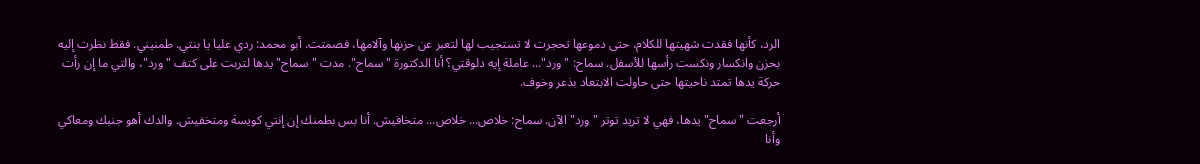الرد، كأنها فقدت شهيتها للكلام، حتى دموعها تحجرت لا تستجيب لها لتعبر عن حزنها وآلامها، فصمتت. أبو محمد: ردي عليا يا بنتي. طمنيني. فقط نظرت إليه بحزن وانكسار ونكست رأسها للأسفل. سماح: "ورد"... عاملة إيه دلوقتي؟ أنا الدكتورة "سماح". مدت "سماح" يدها لتربت على كتف "ورد"، والتي ما إن رأت حركة يدها تمتد ناحيتها حتى حاولت الابتعاد بذعر وخوف.

أرجعت "سماح" يدها، فهي لا تريد توتر "ورد" الآن. سماح: خلاص... خلاص... متخافيش. أنا بس بطمنك إن إنتي كويسة ومتخفيش. والدك أهو جنبك ومعاكي وأنا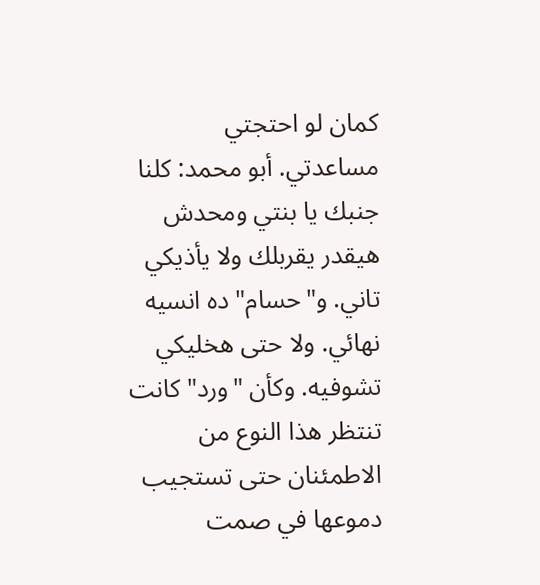كمان لو احتجتي مساعدتي. أبو محمد: كلنا جنبك يا بنتي ومحدش هيقدر يقربلك ولا يأذيكي تاني. و"حسام" ده انسيه نهائي. ولا حتى هخليكي تشوفيه. وكأن "ورد" كانت تنتظر هذا النوع من الاطمئنان حتى تستجيب دموعها في صمت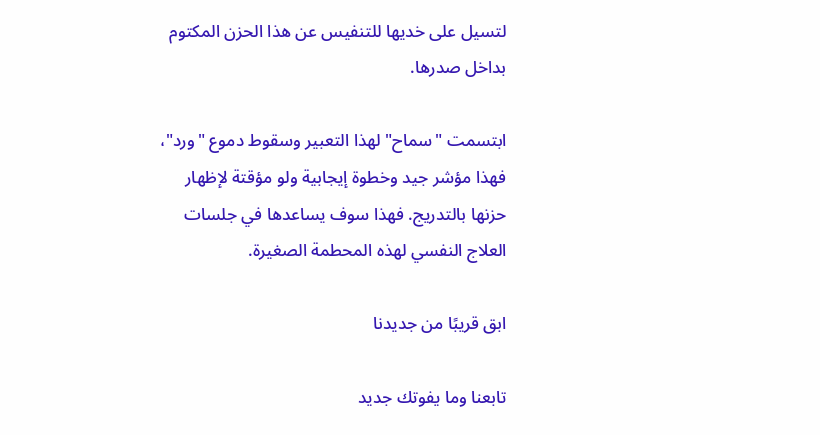لتسيل على خديها للتنفيس عن هذا الحزن المكتوم بداخل صدرها.

ابتسمت "سماح" لهذا التعبير وسقوط دموع "ورد"، فهذا مؤشر جيد وخطوة إيجابية ولو مؤقتة لإظهار حزنها بالتدريج. فهذا سوف يساعدها في جلسات العلاج النفسي لهذه المحطمة الصغيرة.

ابق قريبًا من جديدنا

تابعنا وما يفوتك جديد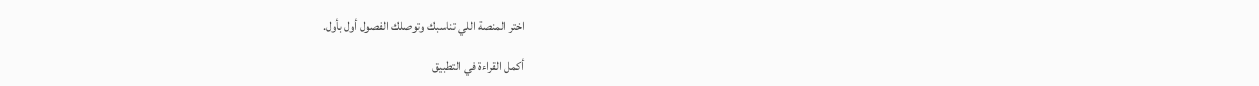اختر المنصة اللي تناسبك وتوصلك الفصول أول بأول.

أكمل القراءة في التطبيق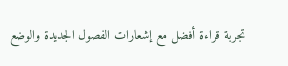تجربة قراءة أفضل مع إشعارات الفصول الجديدة والوضع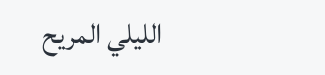الليلي المريح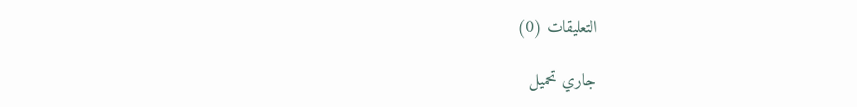التعليقات (0)

جاري تحميل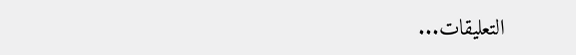التعليقات...